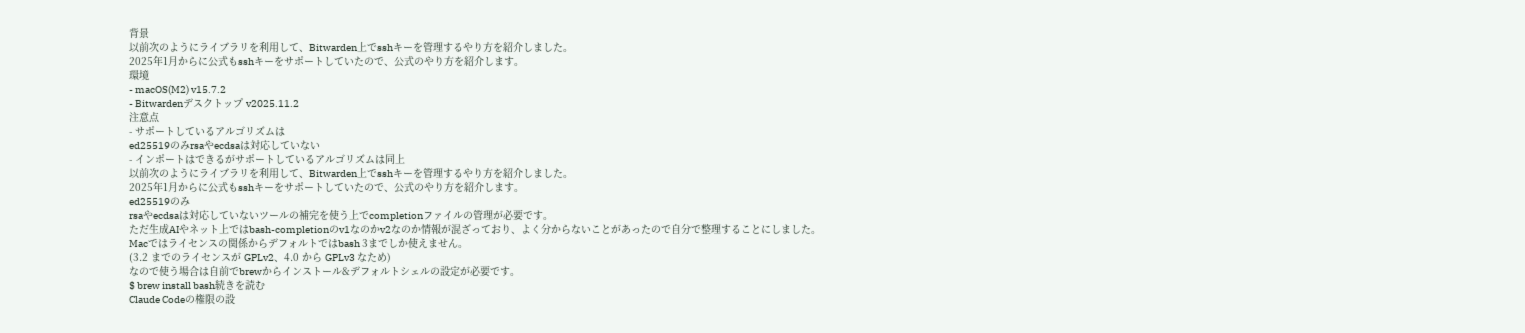背景
以前次のようにライブラリを利用して、Bitwarden上でsshキーを管理するやり方を紹介しました。
2025年1月からに公式もsshキーをサポートしていたので、公式のやり方を紹介します。
環境
- macOS(M2) v15.7.2
- Bitwardenデスクトップ v2025.11.2
注意点
- サポートしているアルゴリズムは
ed25519のみrsaやecdsaは対応していない
- インポートはできるがサポートしているアルゴリズムは同上
以前次のようにライブラリを利用して、Bitwarden上でsshキーを管理するやり方を紹介しました。
2025年1月からに公式もsshキーをサポートしていたので、公式のやり方を紹介します。
ed25519のみ
rsaやecdsaは対応していないツールの補完を使う上でcompletionファイルの管理が必要です。
ただ生成AIやネット上ではbash-completionのv1なのかv2なのか情報が混ざっており、よく分からないことがあったので自分で整理することにしました。
Macではライセンスの関係からデフォルトではbash 3までしか使えません。
(3.2 までのライセンスが GPLv2、4.0 から GPLv3 なため)
なので使う場合は自前でbrewからインストール&デフォルトシェルの設定が必要です。
$ brew install bash続きを読む
Claude Codeの権限の設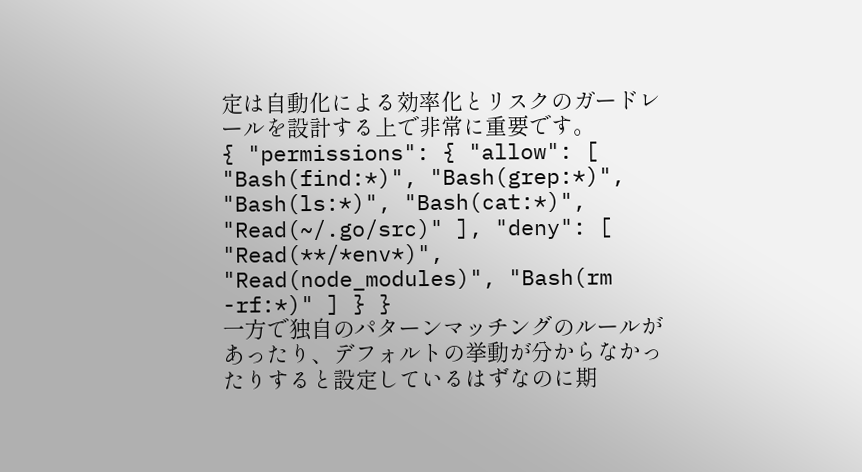定は自動化による効率化とリスクのガードレールを設計する上で非常に重要です。
{ "permissions": { "allow": [ "Bash(find:*)", "Bash(grep:*)", "Bash(ls:*)", "Bash(cat:*)", "Read(~/.go/src)" ], "deny": [ "Read(**/*env*)", "Read(node_modules)", "Bash(rm -rf:*)" ] } }
一方で独自のパターンマッチングのルールがあったり、デフォルトの挙動が分からなかったりすると設定しているはずなのに期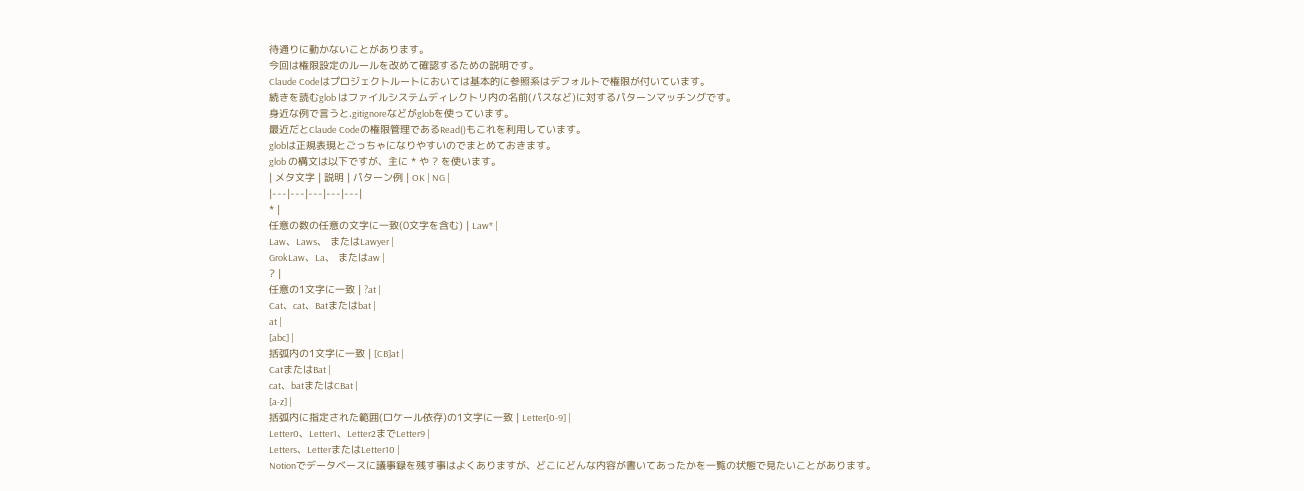待通りに動かないことがあります。
今回は権限設定のルールを改めて確認するための説明です。
Claude Codeはプロジェクトルートにおいては基本的に参照系はデフォルトで権限が付いています。
続きを読むglob はファイルシステムディレクトリ内の名前(パスなど)に対するパターンマッチングです。
身近な例で言うと.gitignoreなどがglobを使っています。
最近だとClaude Codeの権限管理であるRead()もこれを利用しています。
globは正規表現とごっちゃになりやすいのでまとめておきます。
glob の構文は以下ですが、主に * や ? を使います。
| メタ文字 | 説明 | パターン例 | OK | NG |
|---|---|---|---|---|
* |
任意の数の任意の文字に一致(0文字を含む) | Law* |
Law、Laws、 またはLawyer |
GrokLaw、La、 またはaw |
? |
任意の1文字に一致 | ?at |
Cat、cat、Batまたはbat |
at |
[abc] |
括弧内の1文字に一致 | [CB]at |
CatまたはBat |
cat、batまたはCBat |
[a-z] |
括弧内に指定された範囲(ロケール依存)の1文字に一致 | Letter[0-9] |
Letter0、Letter1、Letter2までLetter9 |
Letters、LetterまたはLetter10 |
Notionでデータベースに議事録を残す事はよくありますが、どこにどんな内容が書いてあったかを一覧の状態で見たいことがあります。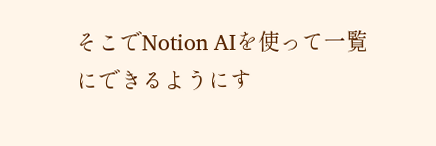そこでNotion AIを使って一覧にできるようにす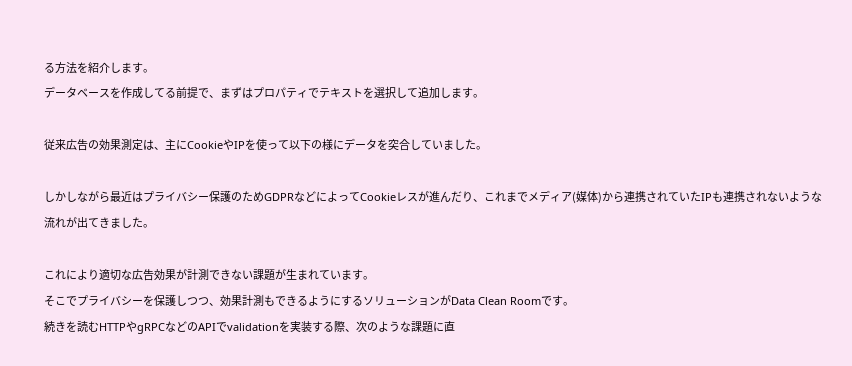る方法を紹介します。
データベースを作成してる前提で、まずはプロパティでテキストを選択して追加します。

従来広告の効果測定は、主にCookieやIPを使って以下の様にデータを突合していました。

しかしながら最近はプライバシー保護のためGDPRなどによってCookieレスが進んだり、これまでメディア(媒体)から連携されていたIPも連携されないような流れが出てきました。

これにより適切な広告効果が計測できない課題が生まれています。
そこでプライバシーを保護しつつ、効果計測もできるようにするソリューションがData Clean Roomです。
続きを読むHTTPやgRPCなどのAPIでvalidationを実装する際、次のような課題に直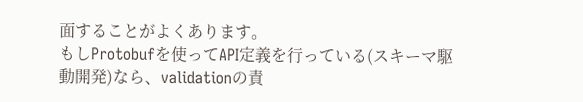面することがよくあります。
もしProtobufを使ってAPI定義を行っている(スキーマ駆動開発)なら、validationの責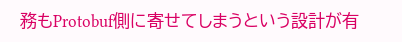務もProtobuf側に寄せてしまうという設計が有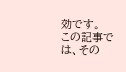効です。
この記事では、その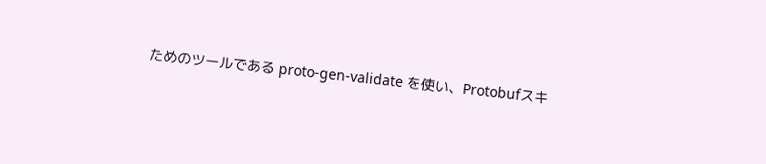ためのツールである proto-gen-validate を使い、Protobufスキ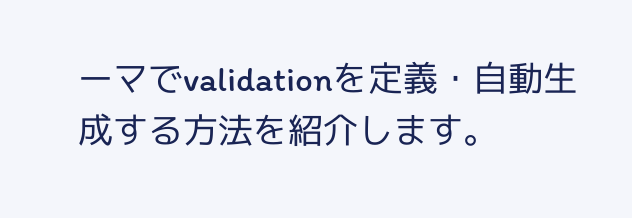ーマでvalidationを定義・自動生成する方法を紹介します。